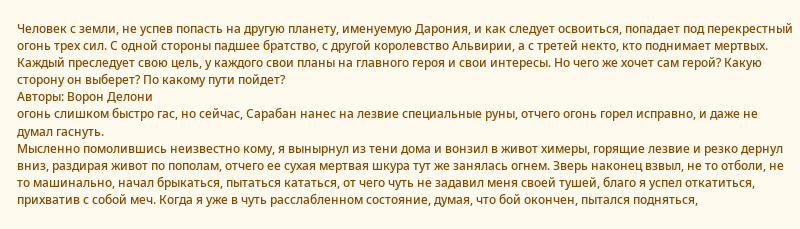Человек с земли, не успев попасть на другую планету, именуемую Дарония, и как следует освоиться, попадает под перекрестный огонь трех сил. С одной стороны падшее братство, с другой королевство Альвирии, а с третей некто, кто поднимает мертвых. Каждый преследует свою цель, у каждого свои планы на главного героя и свои интересы. Но чего же хочет сам герой? Какую сторону он выберет? По какому пути пойдет?
Авторы: Ворон Делони
огонь слишком быстро гас, но сейчас, Сарабан нанес на лезвие специальные руны, отчего огонь горел исправно, и даже не думал гаснуть.
Мысленно помолившись неизвестно кому, я вынырнул из тени дома и вонзил в живот химеры, горящие лезвие и резко дернул вниз, раздирая живот по пополам, отчего ее сухая мертвая шкура тут же занялась огнем. Зверь наконец взвыл, не то отболи, не то машинально, начал брыкаться, пытаться кататься, от чего чуть не задавил меня своей тушей, благо я успел откатиться, прихватив с собой меч. Когда я уже в чуть расслабленном состояние, думая, что бой окончен, пытался подняться,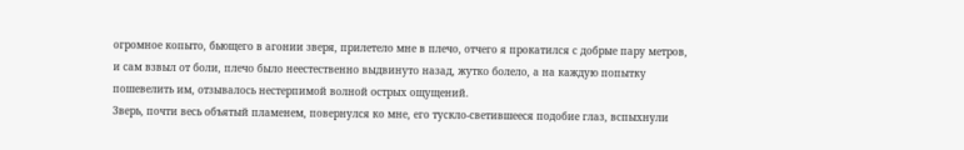огромное копыто, бьющего в агонии зверя, прилетело мне в плечо, отчего я прокатился с добрые пару метров, и сам взвыл от боли, плечо было неестественно выдвинуто назад, жутко болело, а на каждую попытку пошевелить им, отзывалось нестерпимой волной острых ощущений.
Зверь, почти весь объятый пламенем, повернулся ко мне, его тускло-светившееся подобие глаз, вспыхнули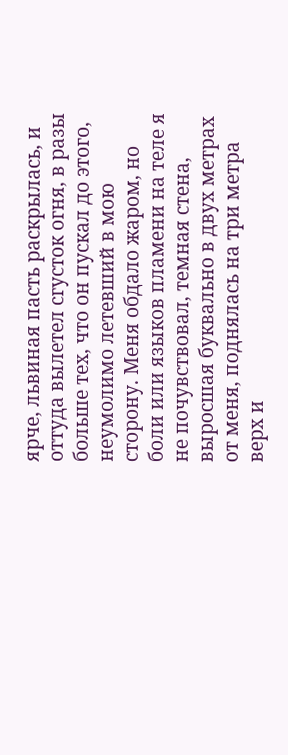ярче, львиная пасть раскрылась, и оттуда вылетел сгусток огня, в разы больше тех, что он пускал до этого, неумолимо летевший в мою сторону. Меня обдало жаром, но боли или языков пламени на теле я не почувствовал, темная стена, выросшая буквально в двух метрах от меня, поднялась на три метра верх и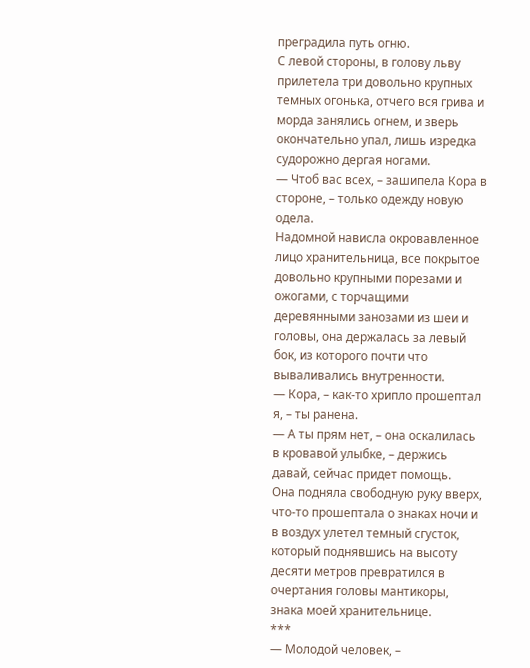преградила путь огню.
С левой стороны, в голову льву прилетела три довольно крупных темных огонька, отчего вся грива и морда занялись огнем, и зверь окончательно упал, лишь изредка судорожно дергая ногами.
— Чтоб вас всех, – зашипела Кора в стороне, – только одежду новую одела.
Надомной нависла окровавленное лицо хранительница, все покрытое довольно крупными порезами и ожогами, с торчащими деревянными занозами из шеи и головы, она держалась за левый бок, из которого почти что вываливались внутренности.
— Кора, – как-то хрипло прошептал я, – ты ранена.
— А ты прям нет, – она оскалилась в кровавой улыбке, – держись давай, сейчас придет помощь.
Она подняла свободную руку вверх, что-то прошептала о знаках ночи и в воздух улетел темный сгусток, который поднявшись на высоту десяти метров превратился в очертания головы мантикоры, знака моей хранительнице.
***
— Молодой человек, –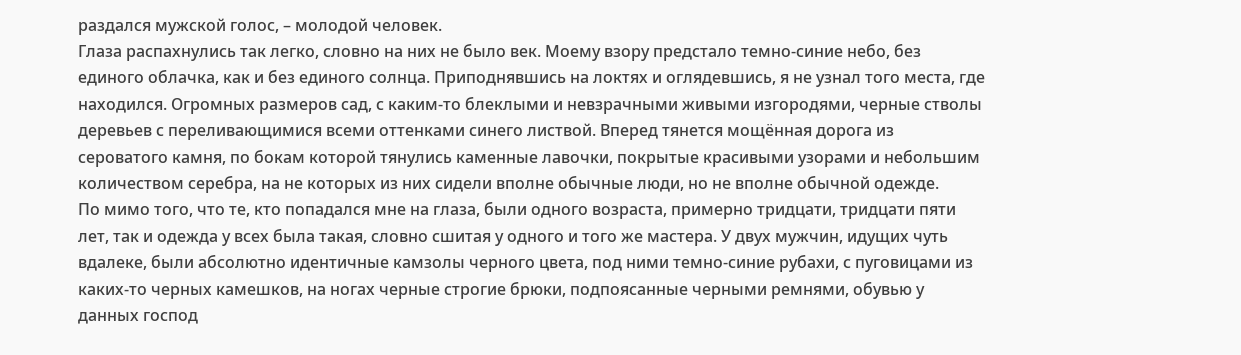раздался мужской голос, – молодой человек.
Глаза распахнулись так легко, словно на них не было век. Моему взору предстало темно-синие небо, без единого облачка, как и без единого солнца. Приподнявшись на локтях и оглядевшись, я не узнал того места, где находился. Огромных размеров сад, с каким-то блеклыми и невзрачными живыми изгородями, черные стволы деревьев с переливающимися всеми оттенками синего листвой. Вперед тянется мощённая дорога из сероватого камня, по бокам которой тянулись каменные лавочки, покрытые красивыми узорами и небольшим количеством серебра, на не которых из них сидели вполне обычные люди, но не вполне обычной одежде.
По мимо того, что те, кто попадался мне на глаза, были одного возраста, примерно тридцати, тридцати пяти лет, так и одежда у всех была такая, словно сшитая у одного и того же мастера. У двух мужчин, идущих чуть вдалеке, были абсолютно идентичные камзолы черного цвета, под ними темно-синие рубахи, с пуговицами из каких-то черных камешков, на ногах черные строгие брюки, подпоясанные черными ремнями, обувью у данных господ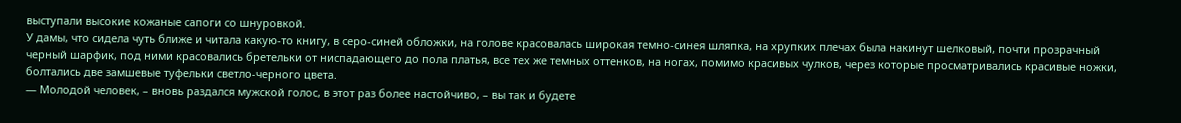выступали высокие кожаные сапоги со шнуровкой.
У дамы, что сидела чуть ближе и читала какую-то книгу, в серо-синей обложки, на голове красовалась широкая темно-синея шляпка, на хрупких плечах была накинут шелковый, почти прозрачный черный шарфик, под ними красовались бретельки от ниспадающего до пола платья, все тех же темных оттенков, на ногах, помимо красивых чулков, через которые просматривались красивые ножки, болтались две замшевые туфельки светло-черного цвета.
— Молодой человек, – вновь раздался мужской голос, в этот раз более настойчиво, – вы так и будете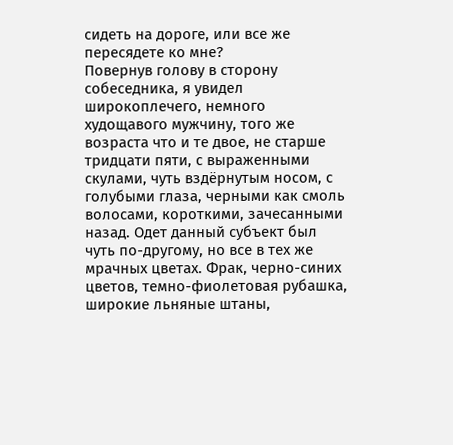сидеть на дороге, или все же пересядете ко мне?
Повернув голову в сторону собеседника, я увидел широкоплечего, немного худощавого мужчину, того же возраста что и те двое, не старше тридцати пяти, с выраженными скулами, чуть вздёрнутым носом, с голубыми глаза, черными как смоль волосами, короткими, зачесанными назад. Одет данный субъект был чуть по-другому, но все в тех же мрачных цветах. Фрак, черно-синих цветов, темно-фиолетовая рубашка, широкие льняные штаны,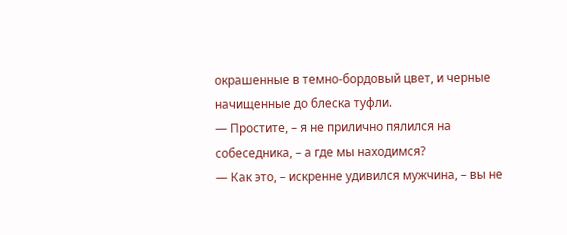окрашенные в темно-бордовый цвет, и черные начищенные до блеска туфли.
— Простите, – я не прилично пялился на собеседника, – а где мы находимся?
— Как это, – искренне удивился мужчина, – вы не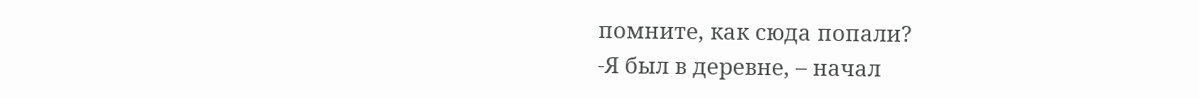помните, как сюда попали?
-Я был в деревне, – начал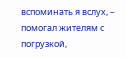вспоминать я вслух, – помогал жителям с погрузкой,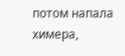потом напала химера,